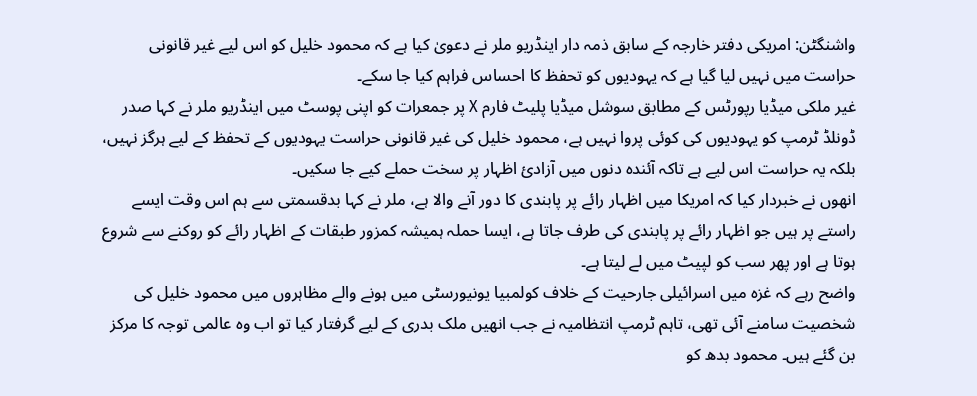واشنگٹن: امریکی دفتر خارجہ کے سابق ذمہ دار اینڈریو ملر نے دعویٰ کیا ہے کہ محمود خلیل کو اس لیے غیر قانونی حراست میں نہیں لیا گیا ہے کہ یہودیوں کو تحفظ کا احساس فراہم کیا جا سکے۔
غیر ملکی میڈیا رپورٹس کے مطابق سوشل میڈیا پلیٹ فارم X پر جمعرات کو اپنی پوسٹ میں اینڈریو ملر نے کہا صدر ڈونلڈ ٹرمپ کو یہودیوں کی کوئی پروا نہیں ہے، محمود خلیل کی غیر قانونی حراست یہودیوں کے تحفظ کے لیے ہرگز نہیں، بلکہ یہ حراست اس لیے ہے تاکہ آئندہ دنوں میں آزادئ اظہار پر سخت حملے کیے جا سکیں۔
انھوں نے خبردار کیا کہ امریکا میں اظہار رائے پر پابندی کا دور آنے والا ہے، ملر نے کہا بدقسمتی سے ہم اس وقت ایسے راستے پر ہیں جو اظہار رائے پر پابندی کی طرف جاتا ہے، ایسا حملہ ہمیشہ کمزور طبقات کے اظہار رائے کو روکنے سے شروع ہوتا ہے اور پھر سب کو لپیٹ میں لے لیتا ہے۔
واضح رہے کہ غزہ میں اسرائیلی جارحیت کے خلاف کولمبیا یونیورسٹی میں ہونے والے مظاہروں میں محمود خلیل کی شخصیت سامنے آئی تھی، تاہم ٹرمپ انتظامیہ نے جب انھیں ملک بدری کے لیے گرفتار کیا تو اب وہ عالمی توجہ کا مرکز بن گئے ہیں۔ محمود بدھ کو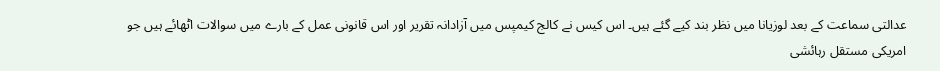عدالتی سماعت کے بعد لوزیانا میں نظر بند کیے گئے ہیں۔ اس کیس نے کالج کیمپس میں آزادانہ تقریر اور اس قانونی عمل کے بارے میں سوالات اٹھائے ہیں جو امریکی مستقل رہائشی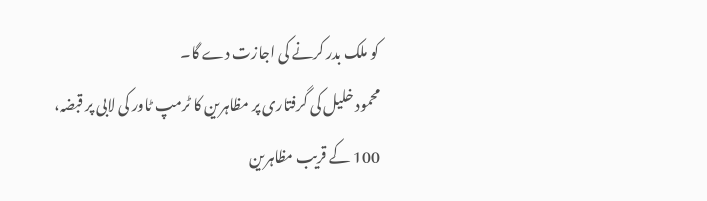کو ملک بدر کرنے کی اجازت دے گا۔
محمود خلیل کی گرفتاری پر مظاہرین کا ٹرمپ ٹاور کی لابی پر قبضہ، 100 کے قریب مظاہرین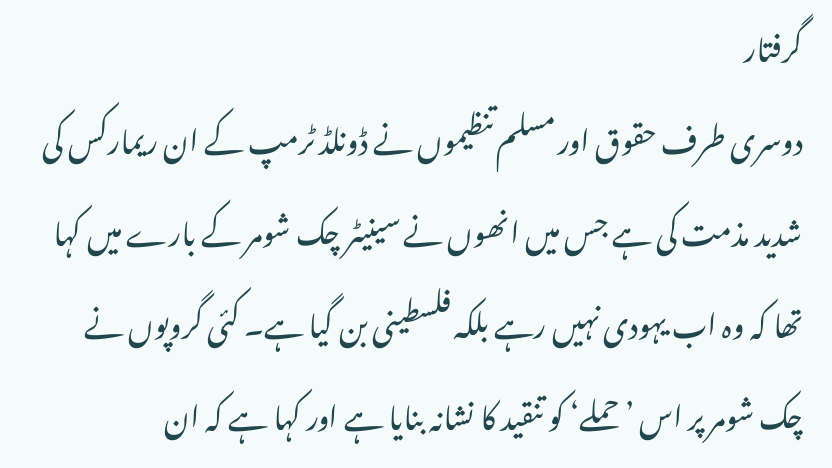گرفتار
دوسری طرف حقوق اور مسلم تنظیموں نے ڈونلڈ ٹرمپ کے ان ریمارکس کی شدید مذمت کی ہے جس میں انھوں نے سینیٹر چک شومر کے بارے میں کہا تھا کہ وہ اب یہودی نہیں رہے بلکہ فلسطینی بن گیا ہے۔ کئی گروپوں نے چک شومر پر اس ’حملے‘ کو تنقید کا نشانہ بنایا ہے اور کہا ہے کہ ان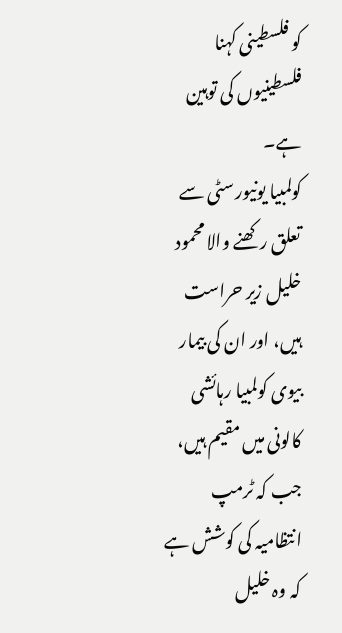کو فلسطینی کہنا فلسطینیوں کی توہین ہے۔
کولمبیا یونیورسٹی سے تعلق رکھنے والا محمود خلیل زیر حراست ہیں، اور ان کی بیمار بیوی کولمبیا رہائشی کالونی میں مقیم ہیں، جب کہ ٹرمپ انتظامیہ کی کوشش ہے کہ وہ خلیل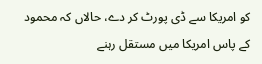کو امریکا سے ڈی پورٹ کر دے، حالاں کہ محمود کے پاس امریکا میں مستقل رہنے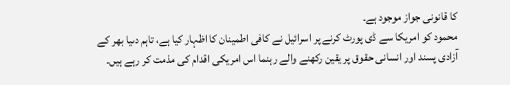کا قانونی جواز موجود ہے۔
محمود کو امریکا سے ڈی پورٹ کرنے پر اسرائیل نے کافی اطمینان کا اظہار کیا ہے، تاہم دںیا بھر کے آزادی پسند اور انسانی حقوق پر یقین رکھنے والے رہنما اس امریکی اقدام کی مذمت کر رہے ہیں۔